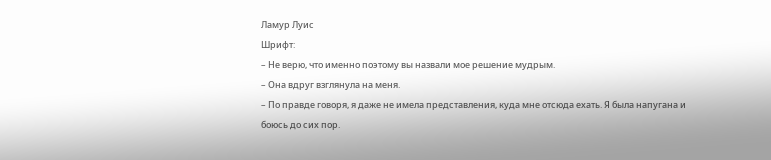Ламур Луис
Шрифт:
– Не верю, что именно поэтому вы назвали мое решение мудрым.
– Она вдруг взглянула на меня.
– По правде говоря, я даже не имела представления, куда мне отсюда ехать. Я была напугана и боюсь до сих пор.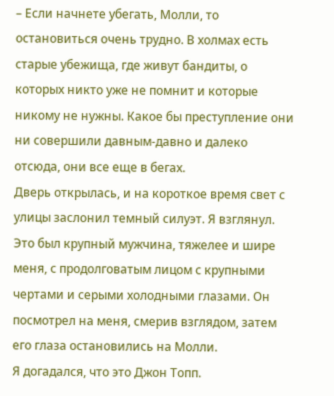– Если начнете убегать, Молли, то остановиться очень трудно. В холмах есть старые убежища, где живут бандиты, о которых никто уже не помнит и которые никому не нужны. Какое бы преступление они ни совершили давным-давно и далеко отсюда, они все еще в бегах.
Дверь открылась, и на короткое время свет с улицы заслонил темный силуэт. Я взглянул.
Это был крупный мужчина, тяжелее и шире меня, с продолговатым лицом с крупными чертами и серыми холодными глазами. Он посмотрел на меня, смерив взглядом, затем его глаза остановились на Молли.
Я догадался, что это Джон Топп.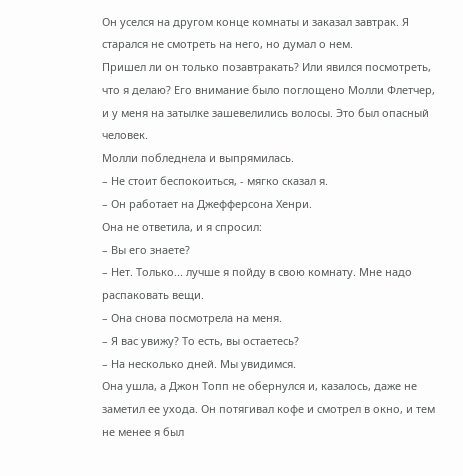Он уселся на другом конце комнаты и заказал завтрак. Я старался не смотреть на него, но думал о нем.
Пришел ли он только позавтракать? Или явился посмотреть, что я делаю? Его внимание было поглощено Молли Флетчер, и у меня на затылке зашевелились волосы. Это был опасный человек.
Молли побледнела и выпрямилась.
– Не стоит беспокоиться, - мягко сказал я.
– Он работает на Джефферсона Хенри.
Она не ответила, и я спросил:
– Вы его знаете?
– Нет. Только... лучше я пойду в свою комнату. Мне надо распаковать вещи.
– Она снова посмотрела на меня.
– Я вас увижу? То есть, вы остаетесь?
– На несколько дней. Мы увидимся.
Она ушла, а Джон Топп не обернулся и, казалось, даже не заметил ее ухода. Он потягивал кофе и смотрел в окно, и тем не менее я был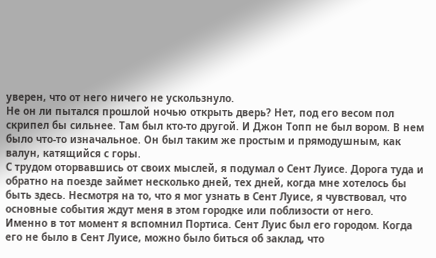уверен, что от него ничего не ускользнуло.
Не он ли пытался прошлой ночью открыть дверь? Нет, под его весом пол скрипел бы сильнее. Там был кто-то другой. И Джон Топп не был вором. В нем было что-то изначальное. Он был таким же простым и прямодушным, как валун, катящийся с горы.
С трудом оторвавшись от своих мыслей, я подумал о Сент Луисе. Дорога туда и обратно на поезде займет несколько дней, тех дней, когда мне хотелось бы быть здесь. Несмотря на то, что я мог узнать в Сент Луисе, я чувствовал, что основные события ждут меня в этом городке или поблизости от него.
Именно в тот момент я вспомнил Портиса. Сент Луис был его городом. Когда его не было в Сент Луисе, можно было биться об заклад, что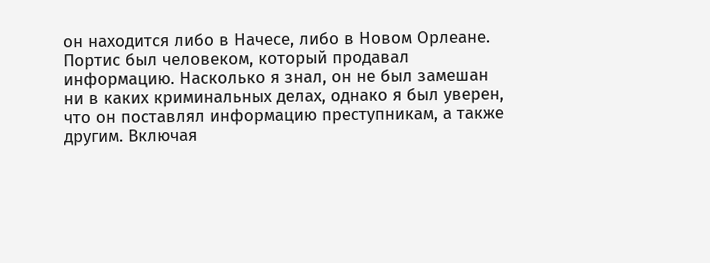он находится либо в Начесе, либо в Новом Орлеане.
Портис был человеком, который продавал информацию. Насколько я знал, он не был замешан ни в каких криминальных делах, однако я был уверен, что он поставлял информацию преступникам, а также другим. Включая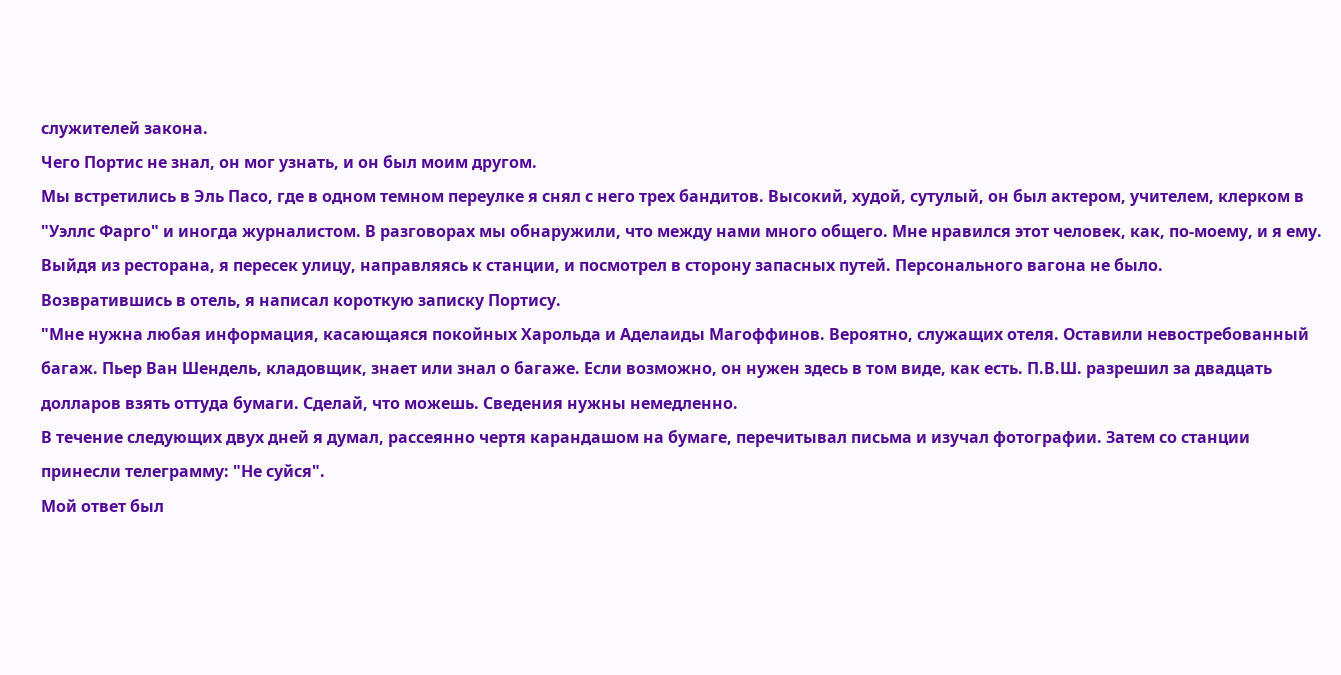служителей закона.
Чего Портис не знал, он мог узнать, и он был моим другом.
Мы встретились в Эль Пасо, где в одном темном переулке я снял с него трех бандитов. Высокий, худой, сутулый, он был актером, учителем, клерком в "Уэллс Фарго" и иногда журналистом. В разговорах мы обнаружили, что между нами много общего. Мне нравился этот человек, как, по-моему, и я ему.
Выйдя из ресторана, я пересек улицу, направляясь к станции, и посмотрел в сторону запасных путей. Персонального вагона не было.
Возвратившись в отель, я написал короткую записку Портису.
"Мне нужна любая информация, касающаяся покойных Харольда и Аделаиды Магоффинов. Вероятно, служащих отеля. Оставили невостребованный багаж. Пьер Ван Шендель, кладовщик, знает или знал о багаже. Если возможно, он нужен здесь в том виде, как есть. П.В.Ш. разрешил за двадцать долларов взять оттуда бумаги. Сделай, что можешь. Сведения нужны немедленно.
В течение следующих двух дней я думал, рассеянно чертя карандашом на бумаге, перечитывал письма и изучал фотографии. Затем со станции принесли телеграмму: "Не суйся".
Мой ответ был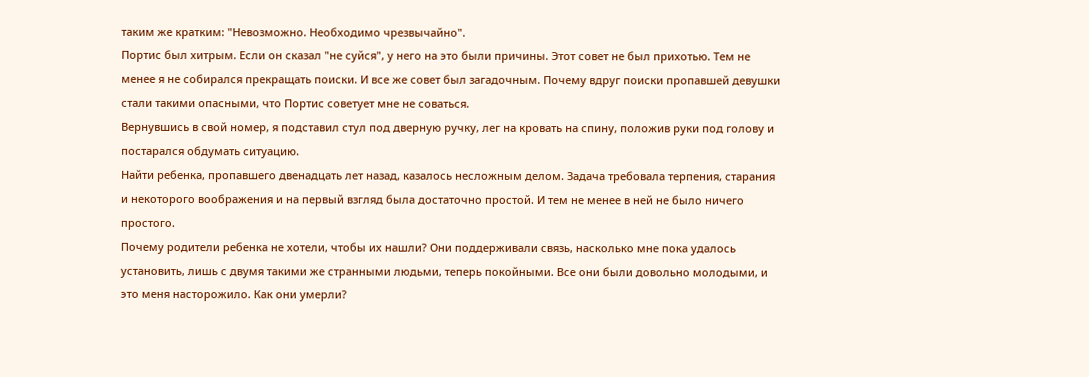таким же кратким: "Невозможно. Необходимо чрезвычайно".
Портис был хитрым. Если он сказал "не суйся", у него на это были причины. Этот совет не был прихотью. Тем не менее я не собирался прекращать поиски. И все же совет был загадочным. Почему вдруг поиски пропавшей девушки стали такими опасными, что Портис советует мне не соваться.
Вернувшись в свой номер, я подставил стул под дверную ручку, лег на кровать на спину, положив руки под голову и постарался обдумать ситуацию.
Найти ребенка, пропавшего двенадцать лет назад, казалось несложным делом. Задача требовала терпения, старания и некоторого воображения и на первый взгляд была достаточно простой. И тем не менее в ней не было ничего простого.
Почему родители ребенка не хотели, чтобы их нашли? Они поддерживали связь, насколько мне пока удалось установить, лишь с двумя такими же странными людьми, теперь покойными. Все они были довольно молодыми, и это меня насторожило. Как они умерли?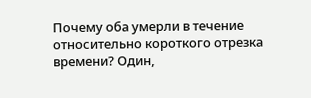Почему оба умерли в течение относительно короткого отрезка времени? Один,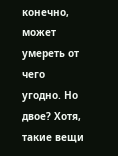конечно, может умереть от чего угодно. Но двое? Хотя, такие вещи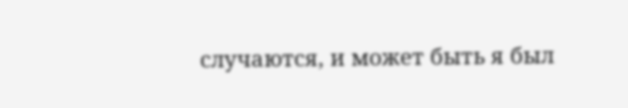случаются, и может быть я был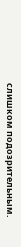слишком подозрительным.